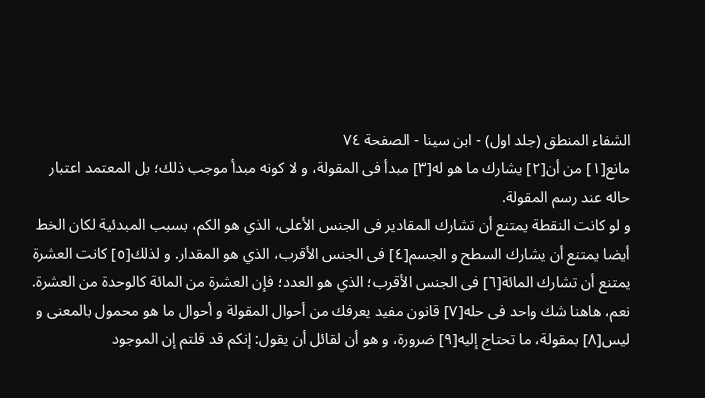الشفاء المنطق (جلد اول) - ابن سينا - الصفحة ٧٤
مانع[١] من أن[٢] يشارك ما هو له[٣] مبدأ فى المقولة، و لا كونه مبدأ موجب ذلك؛ بل المعتمد اعتبار حاله عند رسم المقولة.
و لو كانت النقطة يمتنع أن تشارك المقادير فى الجنس الأعلى، الذي هو الكم، بسبب المبدئية لكان الخط أيضا يمتنع أن يشارك السطح و الجسم[٤] فى الجنس الأقرب، الذي هو المقدار. و لذلك[٥] كانت العشرة يمتنع أن تشارك المائة[٦] فى الجنس الأقرب؛ الذي هو العدد؛ فإن العشرة من المائة كالوحدة من العشرة.
نعم، هاهنا شك واحد فى حله[٧] قانون مفيد يعرفك من أحوال المقولة و أحوال ما هو محمول بالمعنى و ليس[٨] بمقولة، ما تحتاج إليه[٩] ضرورة، و هو أن لقائل أن يقول: إنكم قد قلتم إن الموجود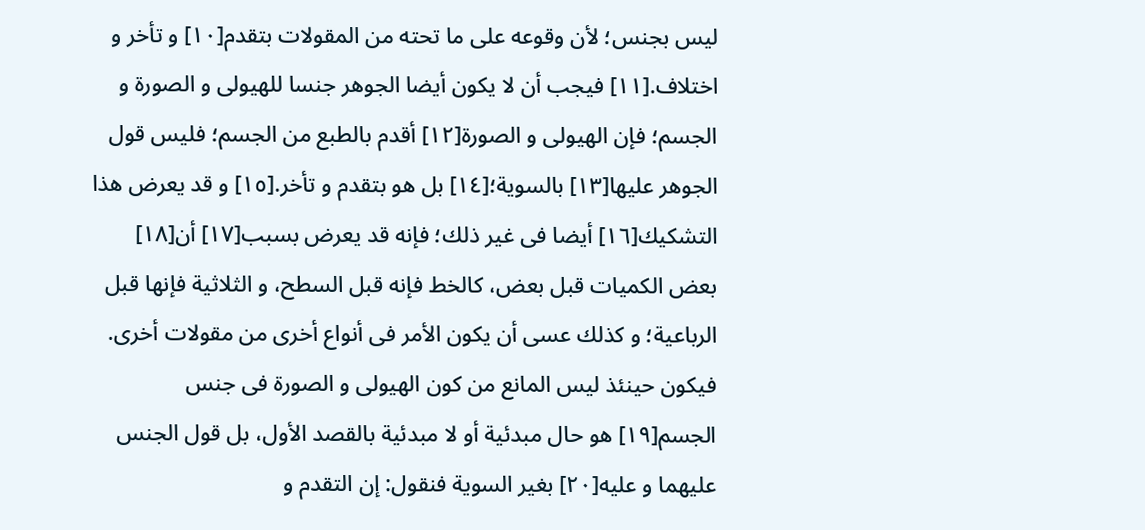ليس بجنس؛ لأن وقوعه على ما تحته من المقولات بتقدم[١٠] و تأخر و اختلاف.[١١] فيجب أن لا يكون أيضا الجوهر جنسا للهيولى و الصورة و الجسم؛ فإن الهيولى و الصورة[١٢] أقدم بالطبع من الجسم؛ فليس قول الجوهر عليها[١٣] بالسوية؛[١٤] بل هو بتقدم و تأخر.[١٥] و قد يعرض هذا التشكيك[١٦] أيضا فى غير ذلك؛ فإنه قد يعرض بسبب[١٧] أن[١٨] بعض الكميات قبل بعض، كالخط فإنه قبل السطح، و الثلاثية فإنها قبل الرباعية؛ و كذلك عسى أن يكون الأمر فى أنواع أخرى من مقولات أخرى.
فيكون حينئذ ليس المانع من كون الهيولى و الصورة فى جنس الجسم[١٩] هو حال مبدئية أو لا مبدئية بالقصد الأول، بل قول الجنس عليهما و عليه[٢٠] بغير السوية فنقول: إن التقدم و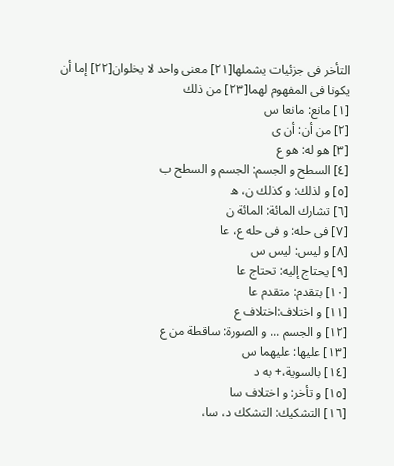التأخر فى جزئيات يشملها[٢١] معنى واحد لا يخلوان[٢٢] إما أن يكونا فى المفهوم لهما[٢٣] من ذلك
[١] مانع: مانعا س
[٢] من أن: أن ى
[٣] هو له: هو ع
[٤] السطح و الجسم: الجسم و السطح ب
[٥] و لذلك: و كذلك ن، ه
[٦] تشارك المائة: المائة ن
[٧] فى حله: و فى حله ع، عا
[٨] و ليس: ليس س
[٩] يحتاج إليه: تحتاج عا
[١٠] بتقدم: متقدم عا
[١١] و اختلاف:اختلاف ع
[١٢] و الجسم ... و الصورة: ساقطة من ع
[١٣] عليها: عليهما س
[١٤] بالسوية،+ به د
[١٥] و تأخر: و اختلاف سا
[١٦] التشكيك: التشكك د، سا،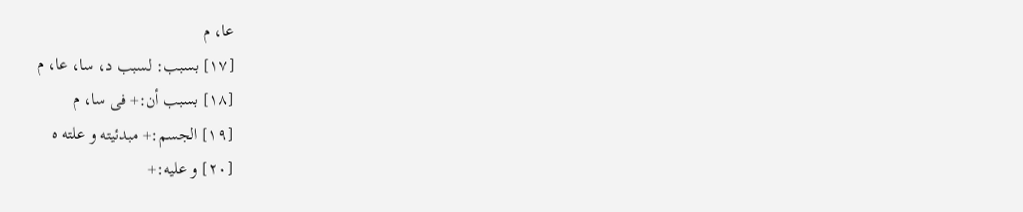عا، م
[١٧] بسبب: لسبب د، سا، عا، م
[١٨] بسبب أن:+ فى سا، م
[١٩] الجسم:+ مبدئيته و علته ه
[٢٠] و عليه:+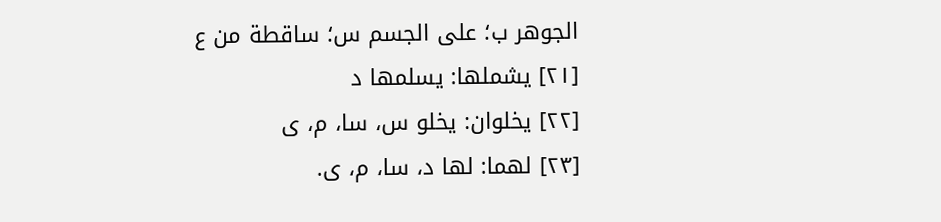الجوهر ب؛ على الجسم س؛ ساقطة من ع
[٢١] يشملها: يسلمها د
[٢٢] يخلوان: يخلو س، سا، م، ى
[٢٣] لهما: لها د، سا، م، ى.